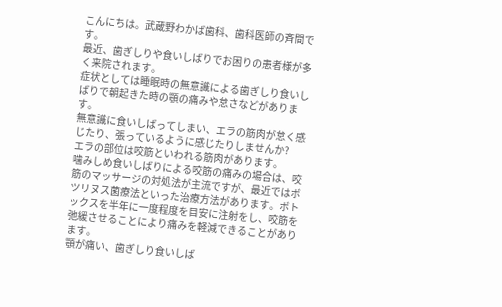こんにちは。武蔵野わかば歯科、歯科医師の斉間です。
最近、歯ぎしりや食いしばりでお困りの患者様が多く来院されます。
症状としては睡眠時の無意識による歯ぎしり食いしばりで朝起きた時の顎の痛みや怠さなどがあります。
無意識に食いしばってしまい、エラの筋肉が怠く感じたり、張っているように感じたりしませんか?
エラの部位は咬筋といわれる筋肉があります。
噛みしめ食いしばりによる咬筋の痛みの場合は、咬筋のマッサージの対処法が主流ですが、最近ではボツリヌス菌療法といった治療方法があります。ボトックスを半年に一度程度を目安に注射をし、咬筋を弛緩させることにより痛みを軽減できることがあります。
顎が痛い、歯ぎしり食いしば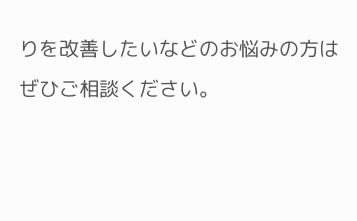りを改善したいなどのお悩みの方はぜひご相談ください。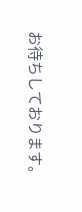お待ちしております。